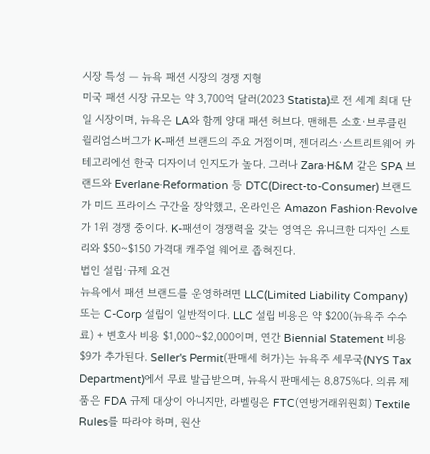시장 특성 — 뉴욕 패션 시장의 경쟁 지형
미국 패션 시장 규모는 약 3,700억 달러(2023 Statista)로 전 세계 최대 단일 시장이며, 뉴욕은 LA와 함께 양대 패션 허브다. 맨해튼 소호·브루클린 윌리엄스버그가 K-패션 브랜드의 주요 거점이며, 젠더리스·스트리트웨어 카테고리에선 한국 디자이너 인지도가 높다. 그러나 Zara·H&M 같은 SPA 브랜드와 Everlane·Reformation 등 DTC(Direct-to-Consumer) 브랜드가 미드 프라이스 구간을 장악했고, 온라인은 Amazon Fashion·Revolve가 1위 경쟁 중이다. K-패션이 경쟁력을 갖는 영역은 유니크한 디자인 스토리와 $50~$150 가격대 캐주얼 웨어로 좁혀진다.
법인 설립·규제 요건
뉴욕에서 패션 브랜드를 운영하려면 LLC(Limited Liability Company) 또는 C-Corp 설립이 일반적이다. LLC 설립 비용은 약 $200(뉴욕주 수수료) + 변호사 비용 $1,000~$2,000이며, 연간 Biennial Statement 비용 $9가 추가된다. Seller's Permit(판매세 허가)는 뉴욕주 세무국(NYS Tax Department)에서 무료 발급받으며, 뉴욕시 판매세는 8.875%다. 의류 제품은 FDA 규제 대상이 아니지만, 라벨링은 FTC(연방거래위원회) Textile Rules를 따라야 하며, 원산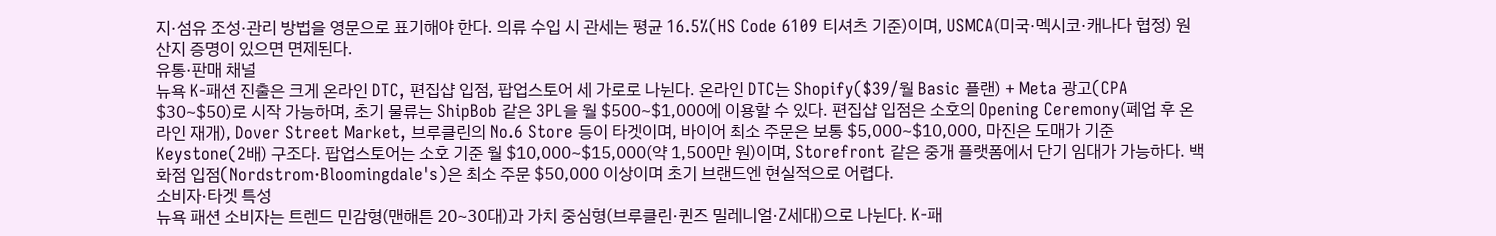지·섬유 조성·관리 방법을 영문으로 표기해야 한다. 의류 수입 시 관세는 평균 16.5%(HS Code 6109 티셔츠 기준)이며, USMCA(미국·멕시코·캐나다 협정) 원산지 증명이 있으면 면제된다.
유통·판매 채널
뉴욕 K-패션 진출은 크게 온라인 DTC, 편집샵 입점, 팝업스토어 세 가로로 나뉜다. 온라인 DTC는 Shopify($39/월 Basic 플랜) + Meta 광고(CPA $30~$50)로 시작 가능하며, 초기 물류는 ShipBob 같은 3PL을 월 $500~$1,000에 이용할 수 있다. 편집샵 입점은 소호의 Opening Ceremony(폐업 후 온라인 재개), Dover Street Market, 브루클린의 No.6 Store 등이 타겟이며, 바이어 최소 주문은 보통 $5,000~$10,000, 마진은 도매가 기준 Keystone(2배) 구조다. 팝업스토어는 소호 기준 월 $10,000~$15,000(약 1,500만 원)이며, Storefront 같은 중개 플랫폼에서 단기 임대가 가능하다. 백화점 입점(Nordstrom·Bloomingdale's)은 최소 주문 $50,000 이상이며 초기 브랜드엔 현실적으로 어렵다.
소비자·타겟 특성
뉴욕 패션 소비자는 트렌드 민감형(맨해튼 20~30대)과 가치 중심형(브루클린·퀸즈 밀레니얼·Z세대)으로 나뉜다. K-패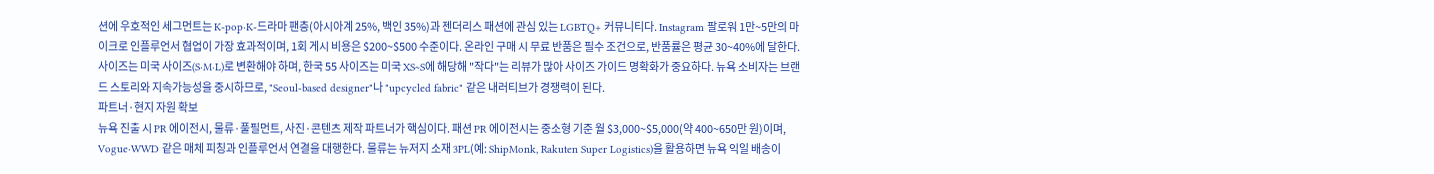션에 우호적인 세그먼트는 K-pop·K-드라마 팬층(아시아계 25%, 백인 35%)과 젠더리스 패션에 관심 있는 LGBTQ+ 커뮤니티다. Instagram 팔로워 1만~5만의 마이크로 인플루언서 협업이 가장 효과적이며, 1회 게시 비용은 $200~$500 수준이다. 온라인 구매 시 무료 반품은 필수 조건으로, 반품률은 평균 30~40%에 달한다. 사이즈는 미국 사이즈(S·M·L)로 변환해야 하며, 한국 55 사이즈는 미국 XS~S에 해당해 "작다"는 리뷰가 많아 사이즈 가이드 명확화가 중요하다. 뉴욕 소비자는 브랜드 스토리와 지속가능성을 중시하므로, "Seoul-based designer"나 "upcycled fabric" 같은 내러티브가 경쟁력이 된다.
파트너·현지 자원 확보
뉴욕 진출 시 PR 에이전시, 물류·풀필먼트, 사진·콘텐츠 제작 파트너가 핵심이다. 패션 PR 에이전시는 중소형 기준 월 $3,000~$5,000(약 400~650만 원)이며, Vogue·WWD 같은 매체 피칭과 인플루언서 연결을 대행한다. 물류는 뉴저지 소재 3PL(예: ShipMonk, Rakuten Super Logistics)을 활용하면 뉴욕 익일 배송이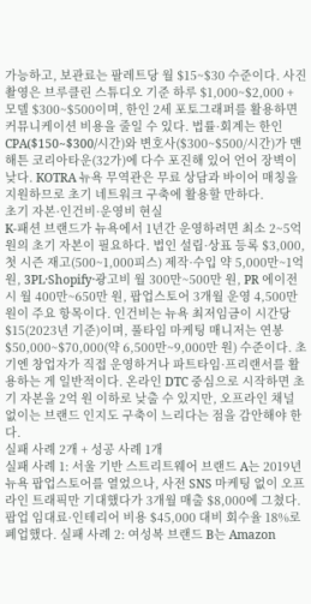가능하고, 보관료는 팔레트당 월 $15~$30 수준이다. 사진 촬영은 브루클린 스튜디오 기준 하루 $1,000~$2,000 + 모델 $300~$500이며, 한인 2세 포토그래퍼를 활용하면 커뮤니케이션 비용을 줄일 수 있다. 법률·회계는 한인 CPA($150~$300/시간)와 변호사($300~$500/시간)가 맨해튼 코리아타운(32가)에 다수 포진해 있어 언어 장벽이 낮다. KOTRA 뉴욕 무역관은 무료 상담과 바이어 매칭을 지원하므로 초기 네트워크 구축에 활용할 만하다.
초기 자본·인건비·운영비 현실
K-패션 브랜드가 뉴욕에서 1년간 운영하려면 최소 2~5억 원의 초기 자본이 필요하다. 법인 설립·상표 등록 $3,000, 첫 시즌 재고(500~1,000피스) 제작·수입 약 5,000만~1억 원, 3PL·Shopify·광고비 월 300만~500만 원, PR 에이전시 월 400만~650만 원, 팝업스토어 3개월 운영 4,500만 원이 주요 항목이다. 인건비는 뉴욕 최저임금이 시간당 $15(2023년 기준)이며, 풀타임 마케팅 매니저는 연봉 $50,000~$70,000(약 6,500만~9,000만 원) 수준이다. 초기엔 창업자가 직접 운영하거나 파트타임·프리랜서를 활용하는 게 일반적이다. 온라인 DTC 중심으로 시작하면 초기 자본을 2억 원 이하로 낮출 수 있지만, 오프라인 채널 없이는 브랜드 인지도 구축이 느리다는 점을 감안해야 한다.
실패 사례 2개 + 성공 사례 1개
실패 사례 1: 서울 기반 스트리트웨어 브랜드 A는 2019년 뉴욕 팝업스토어를 열었으나, 사전 SNS 마케팅 없이 오프라인 트래픽만 기대했다가 3개월 매출 $8,000에 그쳤다. 팝업 임대료·인테리어 비용 $45,000 대비 회수율 18%로 폐업했다. 실패 사례 2: 여성복 브랜드 B는 Amazon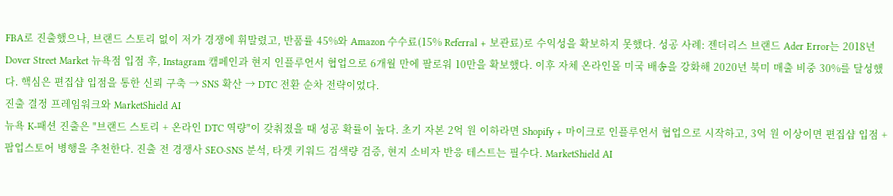FBA로 진출했으나, 브랜드 스토리 없이 저가 경쟁에 휘말렸고, 반품률 45%와 Amazon 수수료(15% Referral + 보관료)로 수익성을 확보하지 못했다. 성공 사례: 젠더리스 브랜드 Ader Error는 2018년 Dover Street Market 뉴욕점 입점 후, Instagram 캠페인과 현지 인플루언서 협업으로 6개월 만에 팔로워 10만을 확보했다. 이후 자체 온라인몰 미국 배송을 강화해 2020년 북미 매출 비중 30%를 달성했다. 핵심은 편집샵 입점을 통한 신뢰 구축 → SNS 확산 → DTC 전환 순차 전략이었다.
진출 결정 프레임워크와 MarketShield AI
뉴욕 K-패션 진출은 "브랜드 스토리 + 온라인 DTC 역량"이 갖춰졌을 때 성공 확률이 높다. 초기 자본 2억 원 이하라면 Shopify + 마이크로 인플루언서 협업으로 시작하고, 3억 원 이상이면 편집샵 입점 + 팝업스토어 병행을 추천한다. 진출 전 경쟁사 SEO·SNS 분석, 타겟 키워드 검색량 검증, 현지 소비자 반응 테스트는 필수다. MarketShield AI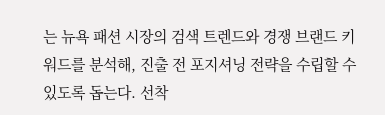는 뉴욕 패션 시장의 검색 트렌드와 경쟁 브랜드 키워드를 분석해, 진출 전 포지셔닝 전략을 수립할 수 있도록 돕는다. 선착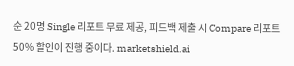순 20명 Single 리포트 무료 제공, 피드백 제출 시 Compare 리포트 50% 할인이 진행 중이다. marketshield.ai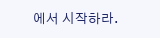에서 시작하라.